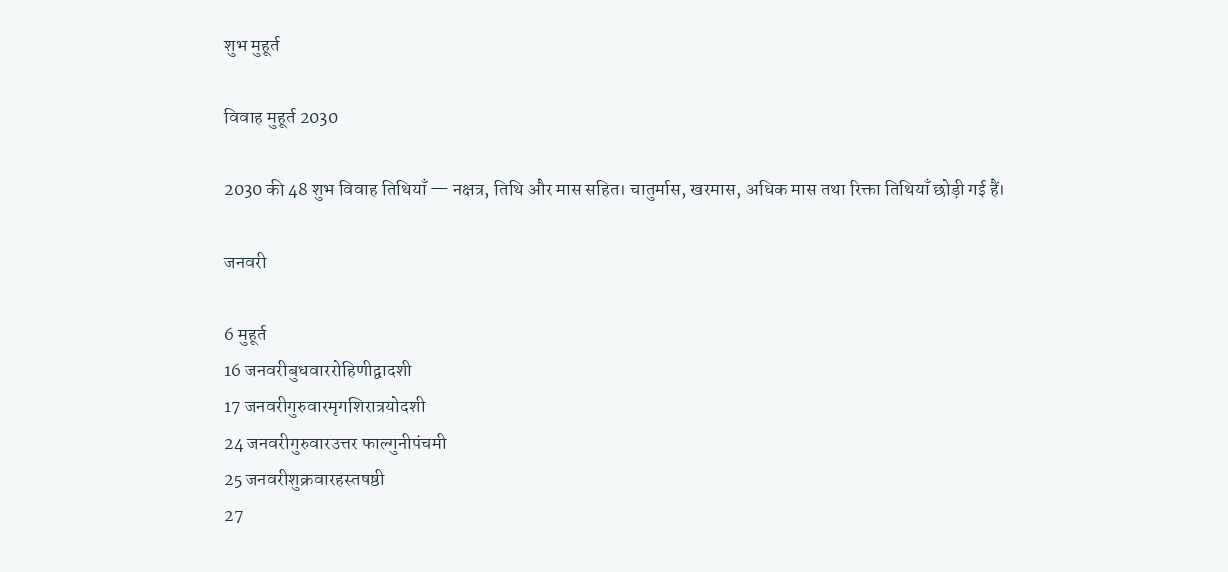शुभ मुहूर्त

विवाह मुहूर्त 2030

2030 की 48 शुभ विवाह तिथियाँ — नक्षत्र, तिथि और मास सहित। चातुर्मास, खरमास, अधिक मास तथा रिक्ता तिथियाँ छोड़ी गई हैं।

जनवरी

6 मुहूर्त
16 जनवरीबुधवाररोहिणीद्वादशी
17 जनवरीगुरुवारमृगशिरात्रयोदशी
24 जनवरीगुरुवारउत्तर फाल्गुनीपंचमी
25 जनवरीशुक्रवारहस्तषष्ठी
27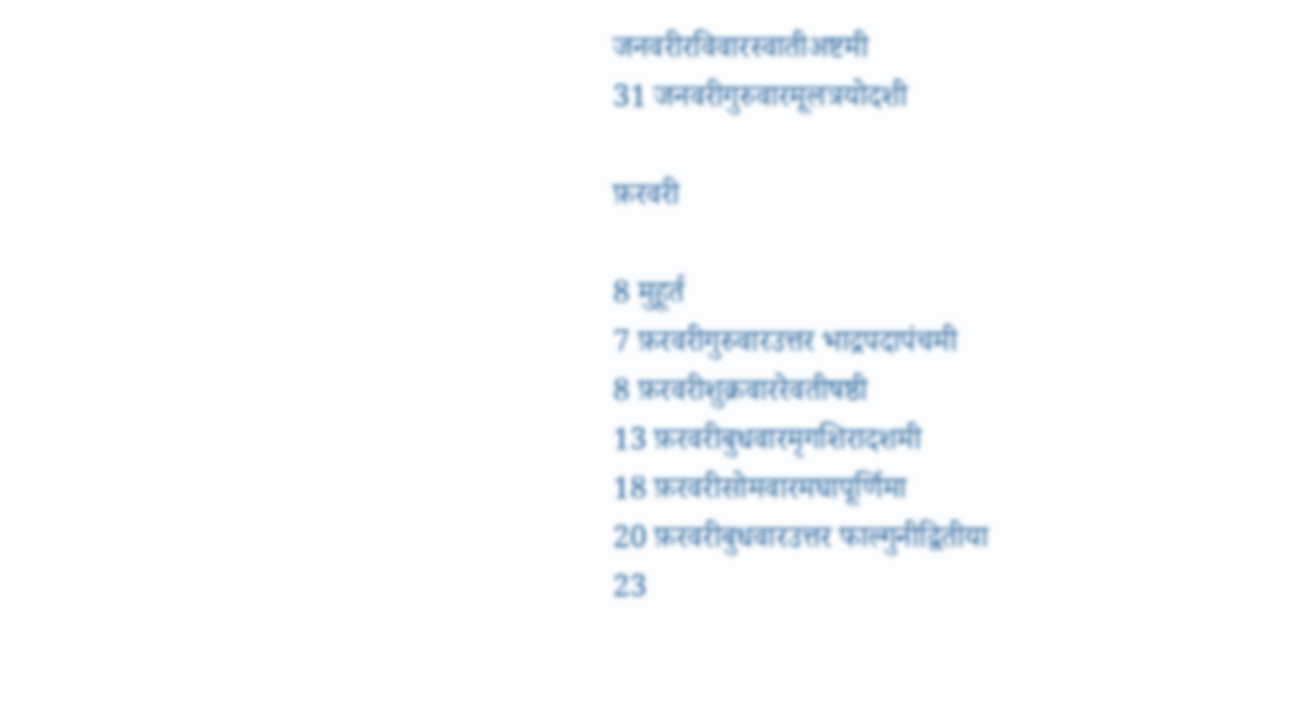जनवरीरविवारस्वातीअष्टमी
31 जनवरीगुरुवारमूलत्रयोदशी

फ़रवरी

8 मुहूर्त
7 फ़रवरीगुरुवारउत्तर भाद्रपदापंचमी
8 फ़रवरीशुक्रवाररेवतीषष्ठी
13 फ़रवरीबुधवारमृगशिरादशमी
18 फ़रवरीसोमवारमघापूर्णिमा
20 फ़रवरीबुधवारउत्तर फाल्गुनीद्वितीया
23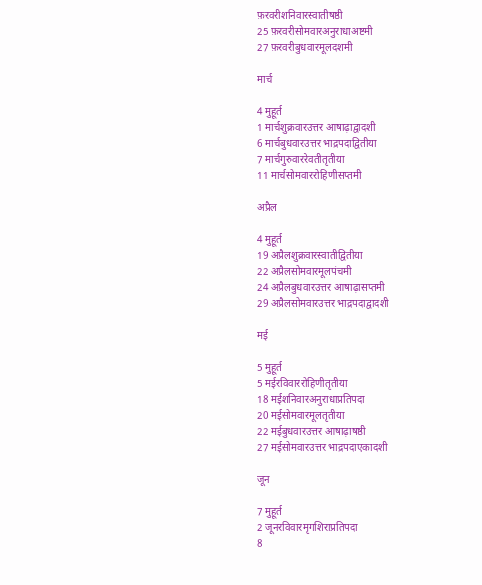फ़रवरीशनिवारस्वातीषष्ठी
25 फ़रवरीसोमवारअनुराधाअष्टमी
27 फ़रवरीबुधवारमूलदशमी

मार्च

4 मुहूर्त
1 मार्चशुक्रवारउत्तर आषाढ़ाद्वादशी
6 मार्चबुधवारउत्तर भाद्रपदाद्वितीया
7 मार्चगुरुवाररेवतीतृतीया
11 मार्चसोमवाररोहिणीसप्तमी

अप्रैल

4 मुहूर्त
19 अप्रैलशुक्रवारस्वातीद्वितीया
22 अप्रैलसोमवारमूलपंचमी
24 अप्रैलबुधवारउत्तर आषाढ़ासप्तमी
29 अप्रैलसोमवारउत्तर भाद्रपदाद्वादशी

मई

5 मुहूर्त
5 मईरविवाररोहिणीतृतीया
18 मईशनिवारअनुराधाप्रतिपदा
20 मईसोमवारमूलतृतीया
22 मईबुधवारउत्तर आषाढ़ाषष्ठी
27 मईसोमवारउत्तर भाद्रपदाएकादशी

जून

7 मुहूर्त
2 जूनरविवारमृगशिराप्रतिपदा
8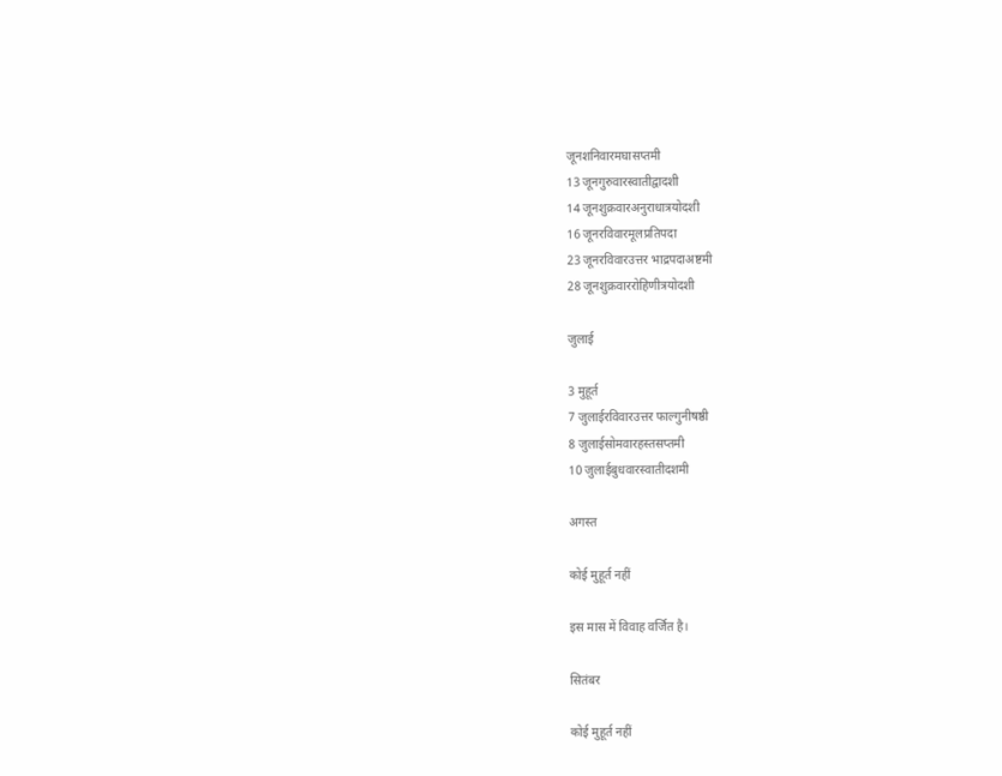जूनशनिवारमघासप्तमी
13 जूनगुरुवारस्वातीद्वादशी
14 जूनशुक्रवारअनुराधात्रयोदशी
16 जूनरविवारमूलप्रतिपदा
23 जूनरविवारउत्तर भाद्रपदाअष्टमी
28 जूनशुक्रवाररोहिणीत्रयोदशी

जुलाई

3 मुहूर्त
7 जुलाईरविवारउत्तर फाल्गुनीषष्ठी
8 जुलाईसोमवारहस्तसप्तमी
10 जुलाईबुधवारस्वातीदशमी

अगस्त

कोई मुहूर्त नहीं

इस मास में विवाह वर्जित है।

सितंबर

कोई मुहूर्त नहीं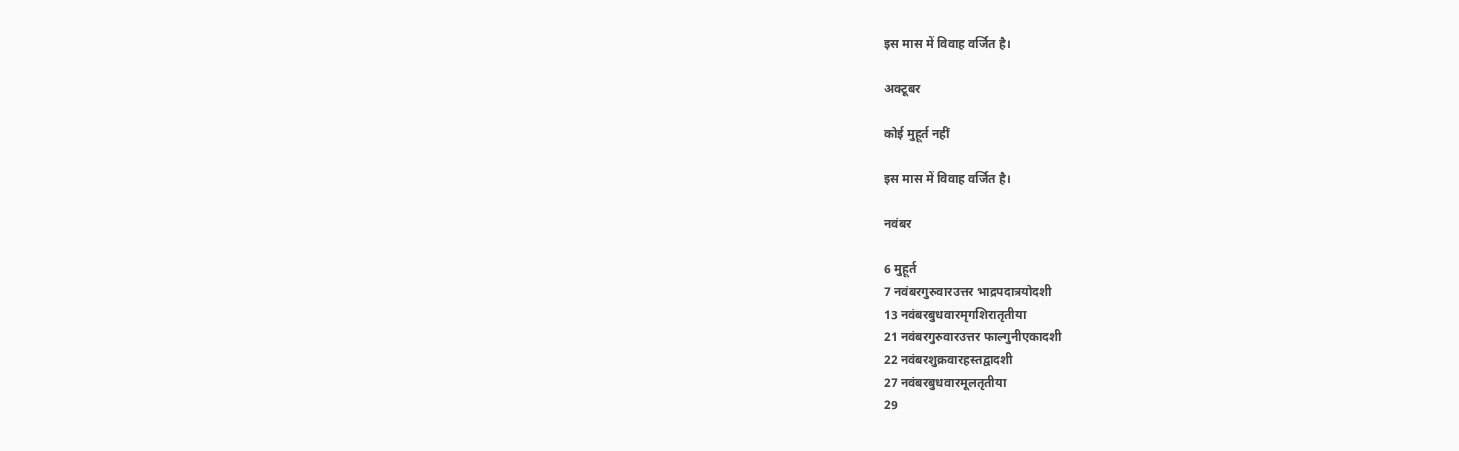इस मास में विवाह वर्जित है।

अक्टूबर

कोई मुहूर्त नहीं

इस मास में विवाह वर्जित है।

नवंबर

6 मुहूर्त
7 नवंबरगुरुवारउत्तर भाद्रपदात्रयोदशी
13 नवंबरबुधवारमृगशिरातृतीया
21 नवंबरगुरुवारउत्तर फाल्गुनीएकादशी
22 नवंबरशुक्रवारहस्तद्वादशी
27 नवंबरबुधवारमूलतृतीया
29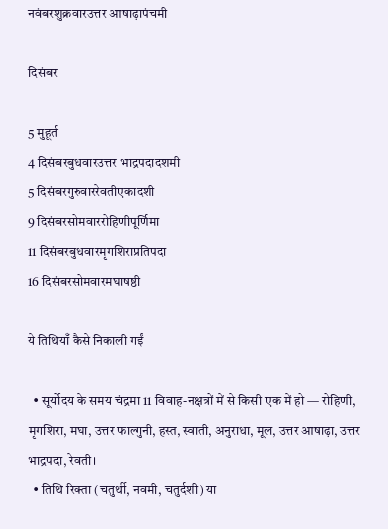नवंबरशुक्रवारउत्तर आषाढ़ापंचमी

दिसंबर

5 मुहूर्त
4 दिसंबरबुधवारउत्तर भाद्रपदादशमी
5 दिसंबरगुरुवाररेवतीएकादशी
9 दिसंबरसोमवाररोहिणीपूर्णिमा
11 दिसंबरबुधवारमृगशिराप्रतिपदा
16 दिसंबरसोमवारमघाषष्ठी

ये तिथियाँ कैसे निकाली गईं

  • सूर्योदय के समय चंद्रमा 11 विवाह-नक्षत्रों में से किसी एक में हो — रोहिणी, मृगशिरा, मघा, उत्तर फाल्गुनी, हस्त, स्वाती, अनुराधा, मूल, उत्तर आषाढ़ा, उत्तर भाद्रपदा, रेवती।
  • तिथि रिक्ता (चतुर्थी, नवमी, चतुर्दशी) या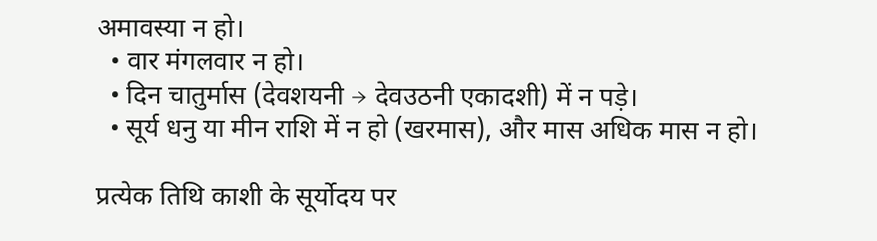अमावस्या न हो।
  • वार मंगलवार न हो।
  • दिन चातुर्मास (देवशयनी → देवउठनी एकादशी) में न पड़े।
  • सूर्य धनु या मीन राशि में न हो (खरमास), और मास अधिक मास न हो।

प्रत्येक तिथि काशी के सूर्योदय पर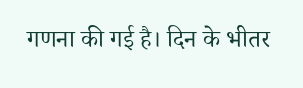गणना की गई है। दिन के भीतर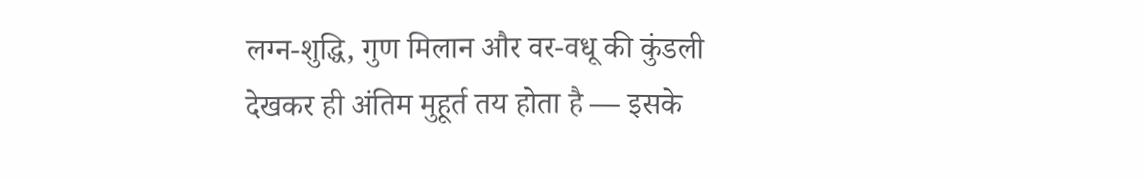लग्न-शुद्धि, गुण मिलान और वर-वधू की कुंडली देखकर ही अंतिम मुहूर्त तय होता है — इसके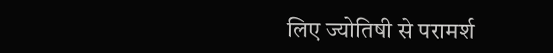लिए ज्योतिषी से परामर्श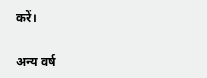करें।

अन्य वर्ष